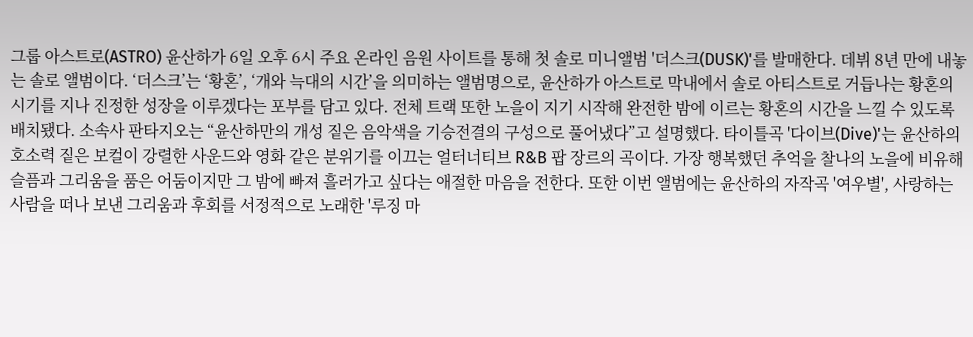그룹 아스트로(ASTRO) 윤산하가 6일 오후 6시 주요 온라인 음원 사이트를 통해 첫 솔로 미니앨범 '더스크(DUSK)'를 발매한다. 데뷔 8년 만에 내놓는 솔로 앨범이다. ‘더스크’는 ‘황혼’, ‘개와 늑대의 시간’을 의미하는 앨범명으로, 윤산하가 아스트로 막내에서 솔로 아티스트로 거듭나는 황혼의 시기를 지나 진정한 성장을 이루겠다는 포부를 담고 있다. 전체 트랙 또한 노을이 지기 시작해 완전한 밤에 이르는 황혼의 시간을 느낄 수 있도록 배치됐다. 소속사 판타지오는 “윤산하만의 개성 짙은 음악색을 기승전결의 구성으로 풀어냈다”고 설명했다. 타이틀곡 '다이브(Dive)'는 윤산하의 호소력 짙은 보컬이 강렬한 사운드와 영화 같은 분위기를 이끄는 얼터너티브 R&B 팝 장르의 곡이다. 가장 행복했던 추억을 찰나의 노을에 비유해 슬픔과 그리움을 품은 어둠이지만 그 밤에 빠져 흘러가고 싶다는 애절한 마음을 전한다. 또한 이번 앨범에는 윤산하의 자작곡 '여우별', 사랑하는 사람을 떠나 보낸 그리움과 후회를 서정적으로 노래한 '루징 마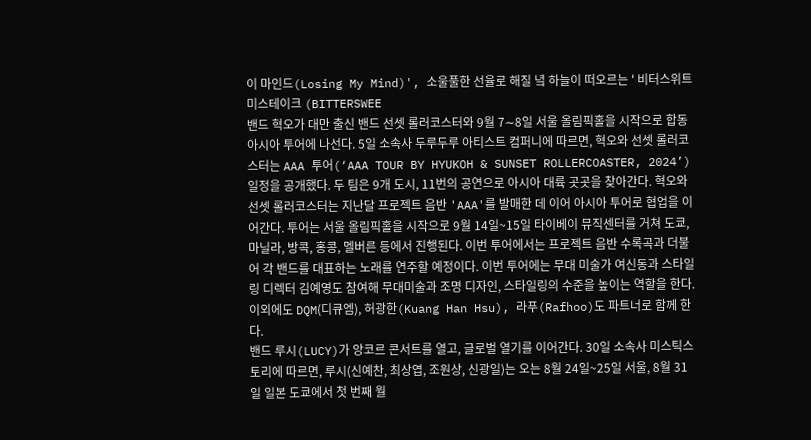이 마인드(Losing My Mind)', 소울풀한 선율로 해질 녘 하늘이 떠오르는 ' 비터스위트 미스테이크 (BITTERSWEE
밴드 혁오가 대만 출신 밴드 선셋 롤러코스터와 9월 7∼8일 서울 올림픽홀을 시작으로 합동 아시아 투어에 나선다. 5일 소속사 두루두루 아티스트 컴퍼니에 따르면, 혁오와 선셋 롤러코스터는 AAA 투어(‘AAA TOUR BY HYUKOH & SUNSET ROLLERCOASTER, 2024’) 일정을 공개했다. 두 팀은 9개 도시, 11번의 공연으로 아시아 대륙 곳곳을 찾아간다. 혁오와 선셋 롤러코스터는 지난달 프로젝트 음반 'AAA'를 발매한 데 이어 아시아 투어로 협업을 이어간다. 투어는 서울 올림픽홀을 시작으로 9월 14일~15일 타이베이 뮤직센터를 거쳐 도쿄, 마닐라, 방콕, 홍콩, 멜버른 등에서 진행된다. 이번 투어에서는 프로젝트 음반 수록곡과 더불어 각 밴드를 대표하는 노래를 연주할 예정이다. 이번 투어에는 무대 미술가 여신동과 스타일링 디렉터 김예영도 참여해 무대미술과 조명 디자인, 스타일링의 수준을 높이는 역할을 한다. 이외에도 DQM(디큐엠), 허광한(Kuang Han Hsu), 라푸(Rafhoo)도 파트너로 함께 한다.
밴드 루시(LUCY)가 앙코르 콘서트를 열고, 글로벌 열기를 이어간다. 30일 소속사 미스틱스토리에 따르면, 루시(신예찬, 최상엽, 조원상, 신광일)는 오는 8월 24일~25일 서울, 8월 31일 일본 도쿄에서 첫 번째 월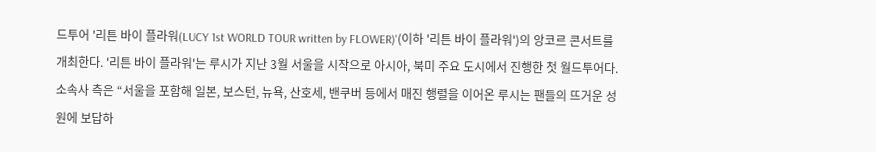드투어 '리튼 바이 플라워(LUCY 1st WORLD TOUR written by FLOWER)'(이하 '리튼 바이 플라워')의 앙코르 콘서트를 개최한다. '리튼 바이 플라워'는 루시가 지난 3월 서울을 시작으로 아시아, 북미 주요 도시에서 진행한 첫 월드투어다. 소속사 측은 “서울을 포함해 일본, 보스턴, 뉴욕, 산호세, 밴쿠버 등에서 매진 행렬을 이어온 루시는 팬들의 뜨거운 성원에 보답하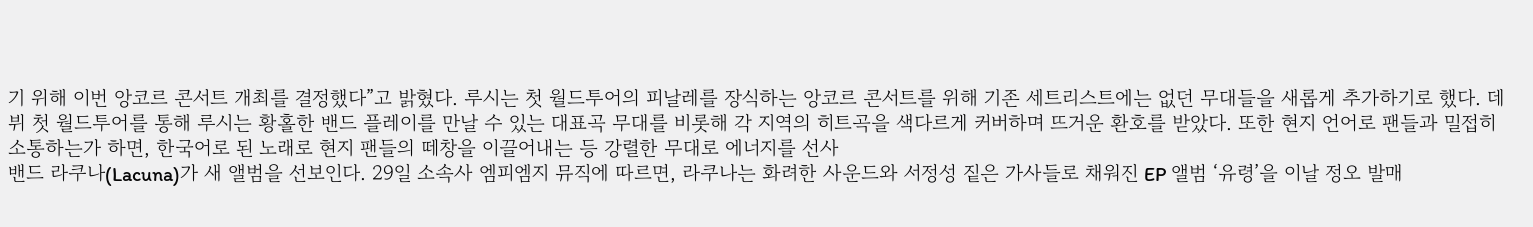기 위해 이번 앙코르 콘서트 개최를 결정했다”고 밝혔다. 루시는 첫 월드투어의 피날레를 장식하는 앙코르 콘서트를 위해 기존 세트리스트에는 없던 무대들을 새롭게 추가하기로 했다. 데뷔 첫 월드투어를 통해 루시는 황홀한 밴드 플레이를 만날 수 있는 대표곡 무대를 비롯해 각 지역의 히트곡을 색다르게 커버하며 뜨거운 환호를 받았다. 또한 현지 언어로 팬들과 밀접히 소통하는가 하면, 한국어로 된 노래로 현지 팬들의 떼창을 이끌어내는 등 강렬한 무대로 에너지를 선사
밴드 라쿠나(Lacuna)가 새 앨범을 선보인다. 29일 소속사 엠피엠지 뮤직에 따르면, 라쿠나는 화려한 사운드와 서정성 짙은 가사들로 채워진 EP 앨범 ‘유령’을 이날 정오 발매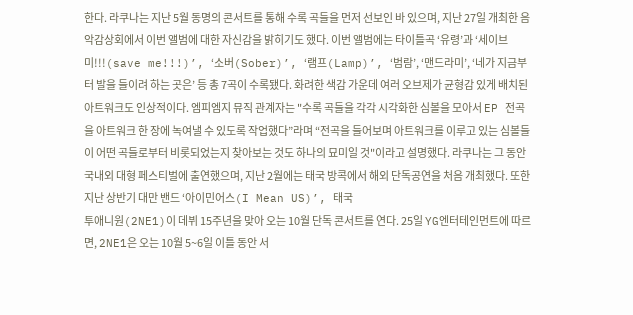한다. 라쿠나는 지난 5월 동명의 콘서트를 통해 수록 곡들을 먼저 선보인 바 있으며, 지난 27일 개최한 음악감상회에서 이번 앨범에 대한 자신감을 밝히기도 했다. 이번 앨범에는 타이틀곡 ‘유령’과 ‘세이브 미!!!(save me!!!)’, ‘소버(Sober)’, ‘램프(Lamp)’, ‘범람’, ‘맨드라미’, ‘네가 지금부터 발을 들이려 하는 곳은’ 등 총 7곡이 수록됐다. 화려한 색감 가운데 여러 오브제가 균형감 있게 배치된 아트워크도 인상적이다. 엠피엠지 뮤직 관계자는 "수록 곡들을 각각 시각화한 심볼을 모아서 EP 전곡을 아트워크 한 장에 녹여낼 수 있도록 작업했다”라며 “전곡을 들어보며 아트워크를 이루고 있는 심볼들이 어떤 곡들로부터 비롯되었는지 찾아보는 것도 하나의 묘미일 것"이라고 설명했다. 라쿠나는 그 동안 국내외 대형 페스티벌에 출연했으며, 지난 2월에는 태국 방콕에서 해외 단독공연을 처음 개최했다. 또한 지난 상반기 대만 밴드 ‘아이민어스(I Mean US)’, 태국
투애니원(2NE1)이 데뷔 15주년을 맞아 오는 10월 단독 콘서트를 연다. 25일 YG엔터테인먼트에 따르면, 2NE1은 오는 10월 5~6일 이틀 동안 서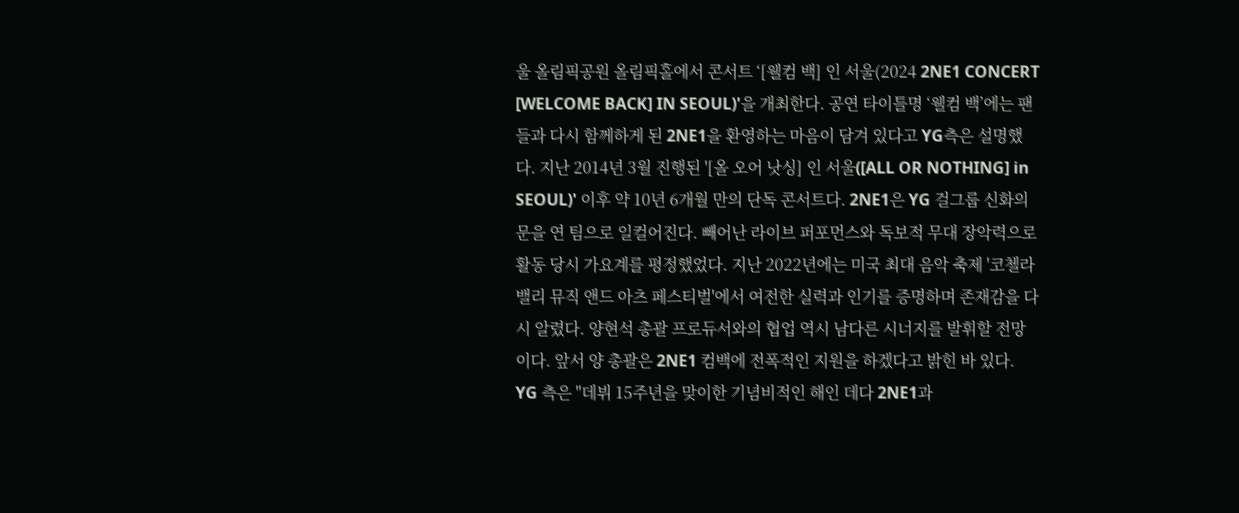울 올림픽공원 올림픽홀에서 콘서트 ‘[웰컴 백] 인 서울(2024 2NE1 CONCERT [WELCOME BACK] IN SEOUL)'을 개최한다. 공연 타이틀명 ‘웰컴 백’에는 팬들과 다시 함께하게 된 2NE1을 환영하는 마음이 담겨 있다고 YG측은 설명했다. 지난 2014년 3월 진행된 '[올 오어 낫싱] 인 서울([ALL OR NOTHING] in SEOUL)' 이후 약 10년 6개월 만의 단독 콘서트다. 2NE1은 YG 걸그룹 신화의 문을 연 팀으로 일컬어진다. 빼어난 라이브 퍼포먼스와 독보적 무대 장악력으로 활동 당시 가요계를 평정했었다. 지난 2022년에는 미국 최대 음악 축제 '코첼라 밸리 뮤직 앤드 아츠 페스티벌'에서 여전한 실력과 인기를 증명하며 존재감을 다시 알렸다. 양현석 총괄 프로듀서와의 협업 역시 남다른 시너지를 발휘할 전망이다. 앞서 양 총괄은 2NE1 컴백에 전폭적인 지원을 하겠다고 밝힌 바 있다. YG 측은 "데뷔 15주년을 맞이한 기념비적인 해인 데다 2NE1과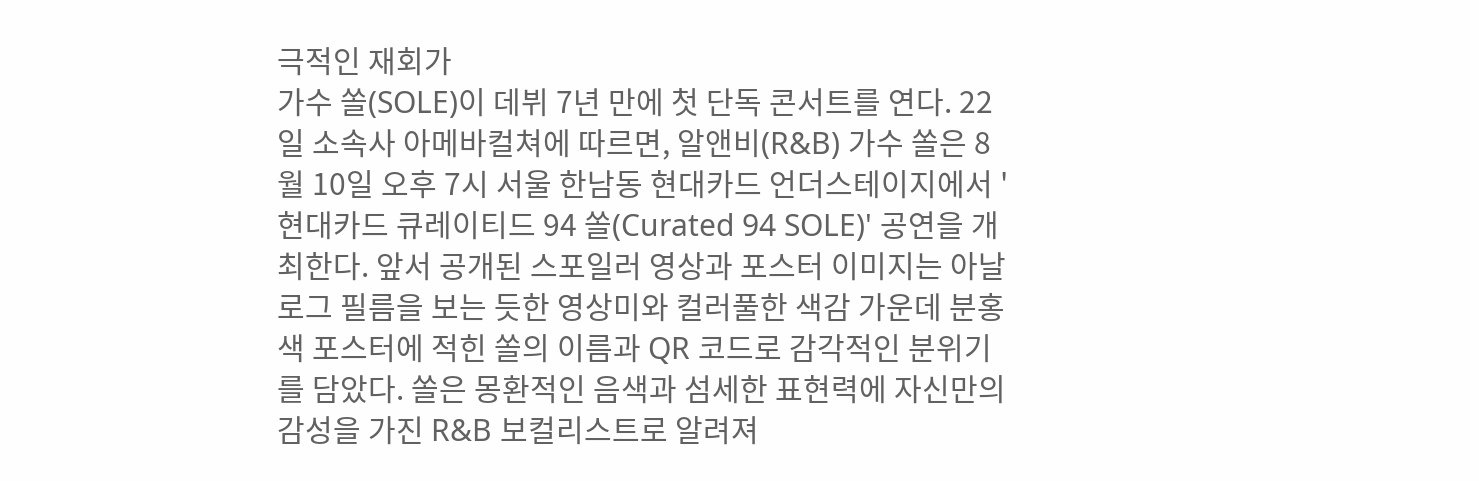극적인 재회가
가수 쏠(SOLE)이 데뷔 7년 만에 첫 단독 콘서트를 연다. 22일 소속사 아메바컬쳐에 따르면, 알앤비(R&B) 가수 쏠은 8월 10일 오후 7시 서울 한남동 현대카드 언더스테이지에서 '현대카드 큐레이티드 94 쏠(Curated 94 SOLE)' 공연을 개최한다. 앞서 공개된 스포일러 영상과 포스터 이미지는 아날로그 필름을 보는 듯한 영상미와 컬러풀한 색감 가운데 분홍색 포스터에 적힌 쏠의 이름과 QR 코드로 감각적인 분위기를 담았다. 쏠은 몽환적인 음색과 섬세한 표현력에 자신만의 감성을 가진 R&B 보컬리스트로 알려져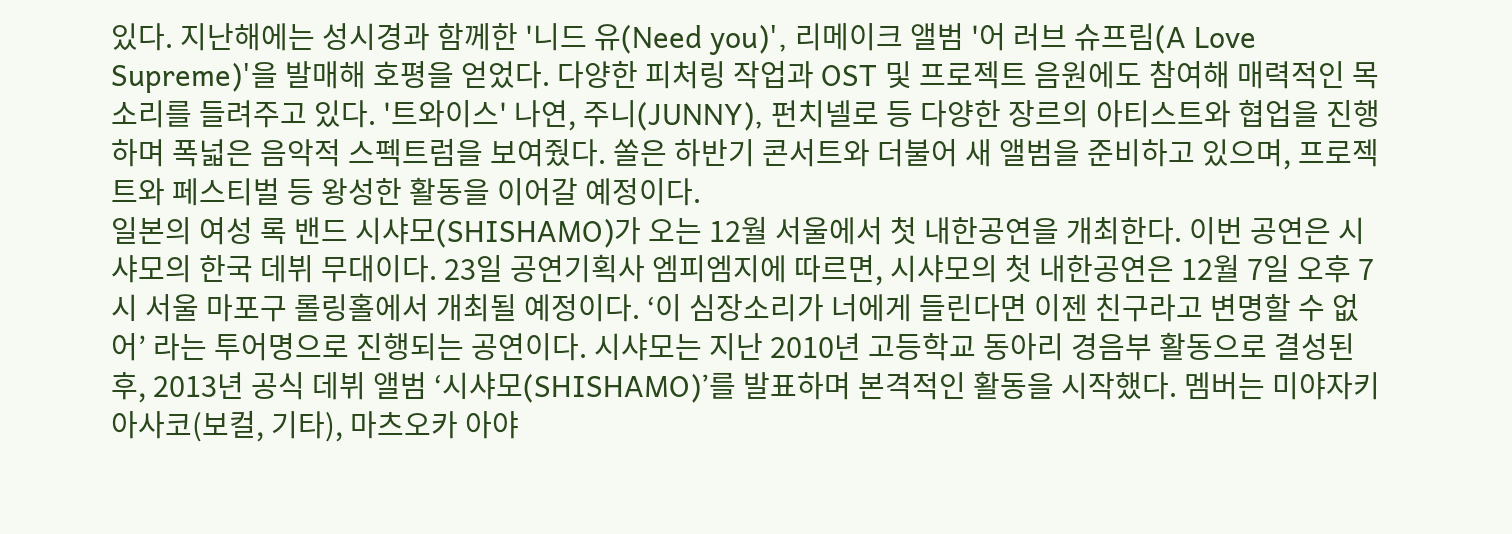있다. 지난해에는 성시경과 함께한 '니드 유(Need you)', 리메이크 앨범 '어 러브 슈프림(A Love Supreme)'을 발매해 호평을 얻었다. 다양한 피처링 작업과 OST 및 프로젝트 음원에도 참여해 매력적인 목소리를 들려주고 있다. '트와이스' 나연, 주니(JUNNY), 펀치넬로 등 다양한 장르의 아티스트와 협업을 진행하며 폭넓은 음악적 스펙트럼을 보여줬다. 쏠은 하반기 콘서트와 더불어 새 앨범을 준비하고 있으며, 프로젝트와 페스티벌 등 왕성한 활동을 이어갈 예정이다.
일본의 여성 록 밴드 시샤모(SHISHAMO)가 오는 12월 서울에서 첫 내한공연을 개최한다. 이번 공연은 시샤모의 한국 데뷔 무대이다. 23일 공연기획사 엠피엠지에 따르면, 시샤모의 첫 내한공연은 12월 7일 오후 7시 서울 마포구 롤링홀에서 개최될 예정이다. ‘이 심장소리가 너에게 들린다면 이젠 친구라고 변명할 수 없어’ 라는 투어명으로 진행되는 공연이다. 시샤모는 지난 2010년 고등학교 동아리 경음부 활동으로 결성된 후, 2013년 공식 데뷔 앨범 ‘시샤모(SHISHAMO)’를 발표하며 본격적인 활동을 시작했다. 멤버는 미야자키 아사코(보컬, 기타), 마츠오카 아야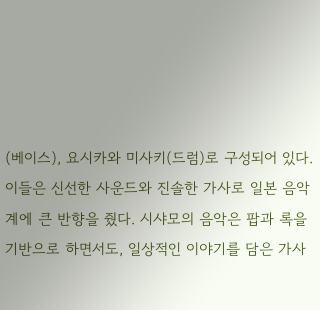(베이스), 요시카와 미사키(드럼)로 구성되어 있다. 이들은 신선한 사운드와 진솔한 가사로 일본 음악계에 큰 반향을 줬다. 시샤모의 음악은 팝과 록을 기반으로 하면서도, 일상적인 이야기를 담은 가사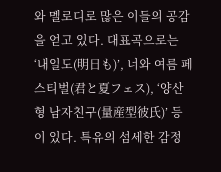와 멜로디로 많은 이들의 공감을 얻고 있다. 대표곡으로는 ‘내일도(明日も)’, 너와 여름 페스티벌(君と夏フェス), ‘양산형 남자친구(量産型彼氏)’ 등이 있다. 특유의 섬세한 감정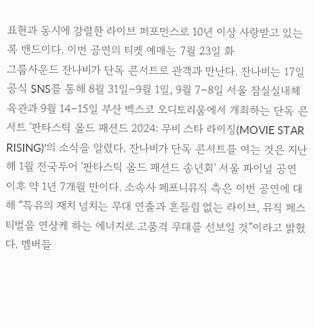표현과 동시에 강렬한 라이브 퍼포먼스로 10년 이상 사랑받고 있는 록 밴드이다. 이번 공연의 티켓 예매는 7월 23일 화
그룹사운드 잔나비가 단독 콘서트로 관객과 만난다. 잔나비는 17일 공식 SNS를 통해 8월 31일∼9월 1일, 9월 7∼8일 서울 잠실실내체육관과 9월 14∼15일 부산 벡스코 오디토리움에서 개최하는 단독 콘서트 '판타스틱 올드 패션드 2024: 무비 스타 라이징(MOVIE STAR RISING)'의 소식을 알렸다. 잔나비가 단독 콘서트를 여는 것은 지난해 1월 전국투어 '판타스틱 올드 패션드 송년회' 서울 파이널 공연 이후 약 1년 7개월 만이다. 소속사 페포니뮤직 측은 이번 공연에 대해 “특유의 재치 넘치는 무대 연출과 흔들림 없는 라이브, 뮤직 페스티벌을 연상케 하는 에너지로 고품격 무대를 선보일 것”이라고 밝혔다. 멤버들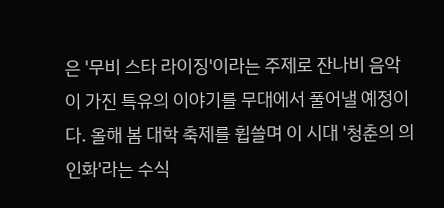은 '무비 스타 라이징'이라는 주제로 잔나비 음악이 가진 특유의 이야기를 무대에서 풀어낼 예정이다. 올해 봄 대학 축제를 휩쓸며 이 시대 '청춘의 의인화'라는 수식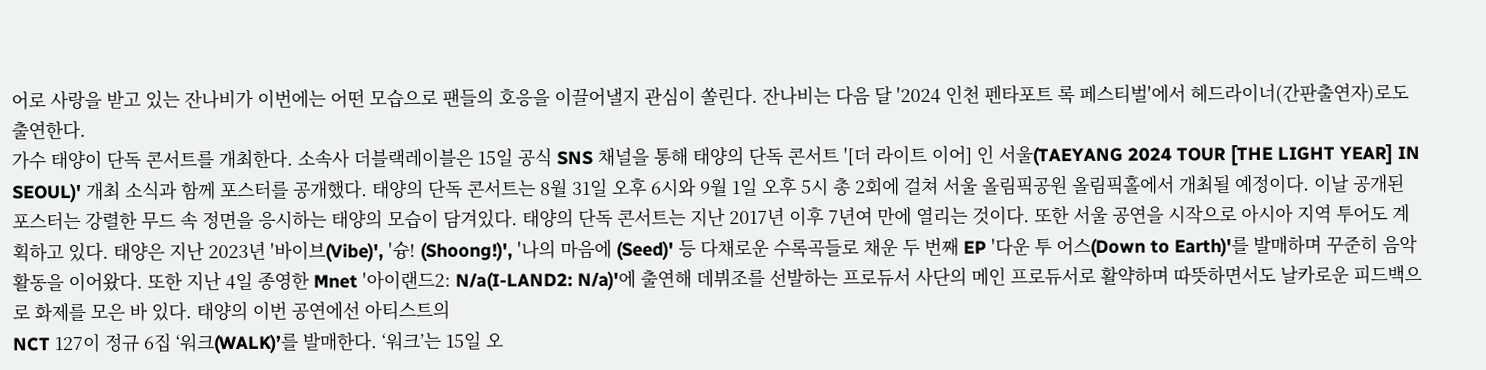어로 사랑을 받고 있는 잔나비가 이번에는 어떤 모습으로 팬들의 호응을 이끌어낼지 관심이 쏠린다. 잔나비는 다음 달 '2024 인천 펜타포트 록 페스티벌'에서 헤드라이너(간판출연자)로도 출연한다.
가수 태양이 단독 콘서트를 개최한다. 소속사 더블랙레이블은 15일 공식 SNS 채널을 통해 태양의 단독 콘서트 '[더 라이트 이어] 인 서울(TAEYANG 2024 TOUR [THE LIGHT YEAR] IN SEOUL)' 개최 소식과 함께 포스터를 공개했다. 태양의 단독 콘서트는 8월 31일 오후 6시와 9월 1일 오후 5시 총 2회에 걸쳐 서울 올림픽공원 올림픽홀에서 개최될 예정이다. 이날 공개된 포스터는 강렬한 무드 속 정면을 응시하는 태양의 모습이 담겨있다. 태양의 단독 콘서트는 지난 2017년 이후 7년여 만에 열리는 것이다. 또한 서울 공연을 시작으로 아시아 지역 투어도 계획하고 있다. 태양은 지난 2023년 '바이브(Vibe)', '슝! (Shoong!)', '나의 마음에 (Seed)' 등 다채로운 수록곡들로 채운 두 번째 EP '다운 투 어스(Down to Earth)'를 발매하며 꾸준히 음악 활동을 이어왔다. 또한 지난 4일 종영한 Mnet '아이랜드2: N/a(I-LAND2: N/a)'에 출연해 데뷔조를 선발하는 프로듀서 사단의 메인 프로듀서로 활약하며 따뜻하면서도 날카로운 피드백으로 화제를 모은 바 있다. 태양의 이번 공연에선 아티스트의
NCT 127이 정규 6집 ‘워크(WALK)’를 발매한다. ‘워크’는 15일 오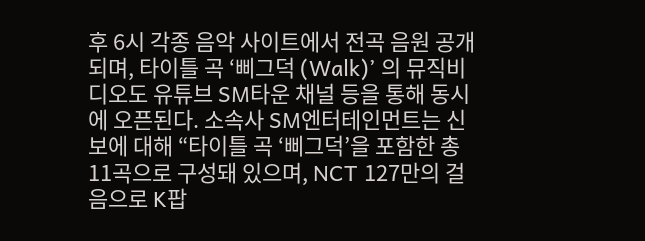후 6시 각종 음악 사이트에서 전곡 음원 공개되며, 타이틀 곡 ‘삐그덕 (Walk)’ 의 뮤직비디오도 유튜브 SM타운 채널 등을 통해 동시에 오픈된다. 소속사 SM엔터테인먼트는 신보에 대해 “타이틀 곡 ‘삐그덕’을 포함한 총 11곡으로 구성돼 있으며, NCT 127만의 걸음으로 K팝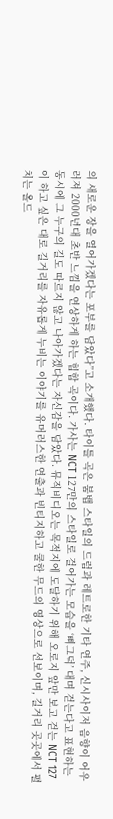의 새로운 장을 열어가겠다는 포부를 담았다”고 소개했다. 타이틀 곡은 붐뱁 스타일의 드럼과 레트로한 기타 연주, 신시사이저 음향이 어우러져 2000년대 초반 느낌을 연상하게 하는 힙합 곡이다. 가사는 NCT 127만의 스타일로 걸어가는 모습을 ‘삐그덕’ 대며 걷는다고 표현하는 동시에 그 누구의 길도 따르지 않고 나아가겠다는 자신감을 담았다. 뮤직비디오는 목적지에 도달하기 위해 오로지 앞만 보고 걷는 NCT 127이 하고 싶은 대로 길거리를 자유롭게 누비는 이야기를 유머러스한 연출과 빈티지하고 쿨한 무드의 영상으로 선보이며, 길거리 곳곳에서 펼치는 올드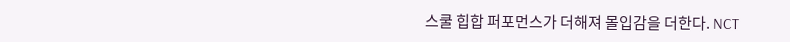스쿨 힙합 퍼포먼스가 더해져 몰입감을 더한다. NCT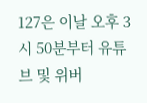127은 이날 오후 3시 50분부터 유튜브 및 위버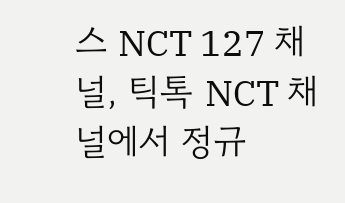스 NCT 127 채널, 틱톡 NCT 채널에서 정규